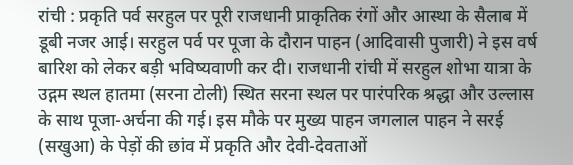रांची : प्रकृति पर्व सरहुल पर पूरी राजधानी प्राकृतिक रंगों और आस्था के सैलाब में डूबी नजर आई। सरहुल पर्व पर पूजा के दौरान पाहन (आदिवासी पुजारी) ने इस वर्ष बारिश को लेकर बड़ी भविष्यवाणी कर दी। राजधानी रांची में सरहुल शोभा यात्रा के उद्गम स्थल हातमा (सरना टोली) स्थित सरना स्थल पर पारंपरिक श्रद्धा और उल्लास के साथ पूजा-अर्चना की गई। इस मौके पर मुख्य पाहन जगलाल पाहन ने सरई (सखुआ) के पेड़ों की छांव में प्रकृति और देवी-देवताओं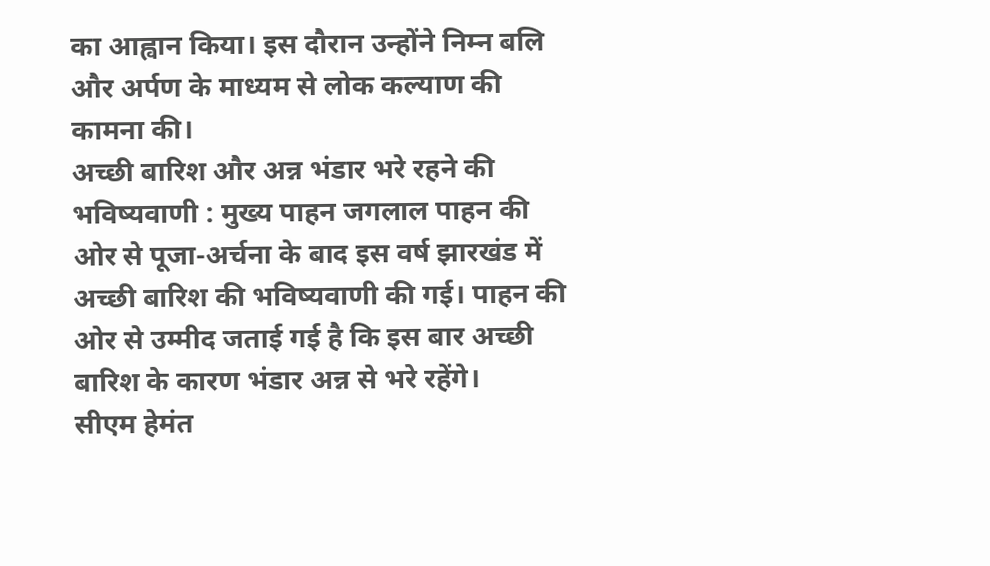का आह्वान किया। इस दौरान उन्होंने निम्न बलि और अर्पण के माध्यम से लोक कल्याण की कामना की।
अच्छी बारिश और अन्न भंडार भरे रहने की भविष्यवाणी : मुख्य पाहन जगलाल पाहन की ओर से पूजा-अर्चना के बाद इस वर्ष झारखंड में अच्छी बारिश की भविष्यवाणी की गई। पाहन की ओर से उम्मीद जताई गई है कि इस बार अच्छी बारिश के कारण भंडार अन्न से भरे रहेंगे।
सीएम हेमंत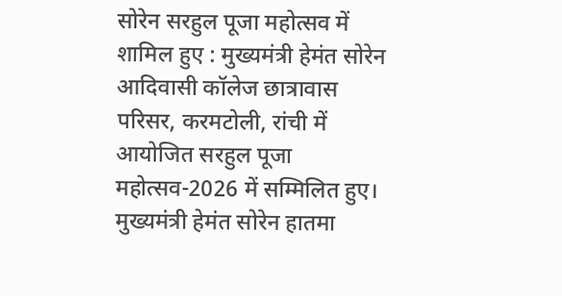सोरेन सरहुल पूजा महोत्सव में शामिल हुए : मुख्यमंत्री हेमंत सोरेन आदिवासी कॉलेज छात्रावास परिसर, करमटोली, रांची में आयोजित सरहुल पूजा महोत्सव-2026 में सम्मिलित हुए। मुख्यमंत्री हेमंत सोरेन हातमा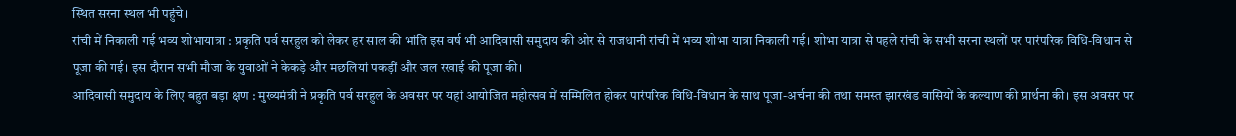स्थित सरना स्थल भी पहुंचे।
रांची में निकाली गई भव्य शोभायात्रा : प्रकृति पर्व सरहुल को लेकर हर साल की भांति इस वर्ष भी आदिवासी समुदाय की ओर से राजधानी रांची में भव्य शोभा यात्रा निकाली गई। शोभा यात्रा से पहले रांची के सभी सरना स्थलों पर पारंपरिक विधि-विधान से पूजा की गई। इस दौरान सभी मौजा के युवाओं ने केकड़े और मछलियां पकड़ीं और जल रखाई की पूजा की।
आदिवासी समुदाय के लिए बहुत बड़ा क्षण : मुख्यमंत्री ने प्रकृति पर्व सरहुल के अवसर पर यहां आयोजित महोत्सव में सम्मिलित होकर पारंपरिक विधि-विधान के साथ पूजा-अर्चना की तथा समस्त झारखंड वासियों के कल्याण की प्रार्थना की। इस अवसर पर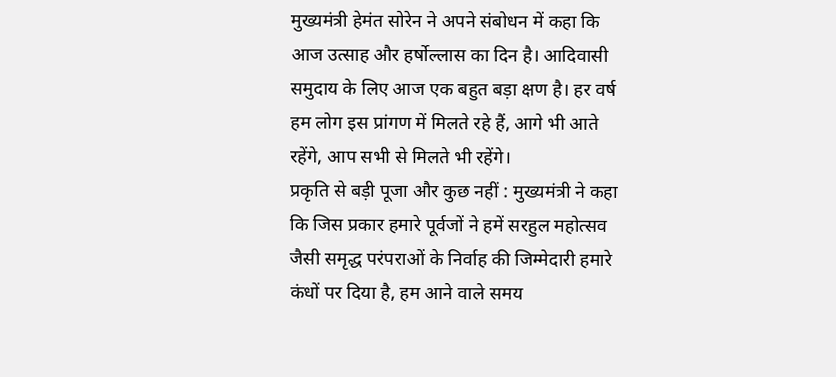मुख्यमंत्री हेमंत सोरेन ने अपने संबोधन में कहा कि आज उत्साह और हर्षोल्लास का दिन है। आदिवासी समुदाय के लिए आज एक बहुत बड़ा क्षण है। हर वर्ष हम लोग इस प्रांगण में मिलते रहे हैं, आगे भी आते रहेंगे, आप सभी से मिलते भी रहेंगे।
प्रकृति से बड़ी पूजा और कुछ नहीं : मुख्यमंत्री ने कहा कि जिस प्रकार हमारे पूर्वजों ने हमें सरहुल महोत्सव जैसी समृद्ध परंपराओं के निर्वाह की जिम्मेदारी हमारे कंधों पर दिया है, हम आने वाले समय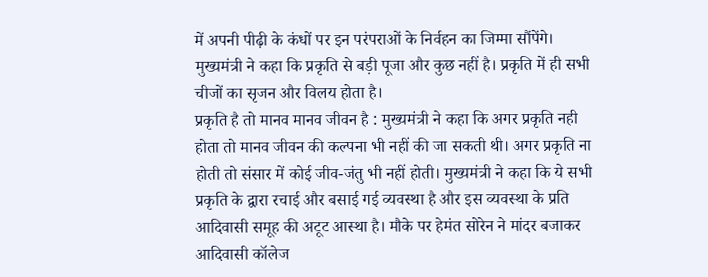में अपनी पीढ़ी के कंधों पर इन परंपराओं के निर्वहन का जिम्मा सौंपेंगे। मुख्यमंत्री ने कहा कि प्रकृति से बड़ी पूजा और कुछ नहीं है। प्रकृति में ही सभी चीजों का सृजन और विलय होता है।
प्रकृति है तो मानव मानव जीवन है : मुख्यमंत्री ने कहा कि अगर प्रकृति नही होता तो मानव जीवन की कल्पना भी नहीं की जा सकती थी। अगर प्रकृति ना होती तो संसार में कोई जीव-जंतु भी नहीं होती। मुख्यमंत्री ने कहा कि ये सभी प्रकृति के द्वारा रचाई और बसाई गई व्यवस्था है और इस व्यवस्था के प्रति आदिवासी समूह की अटूट आस्था है। मौके पर हेमंत सोरेन ने मांदर बजाकर आदिवासी कॉलेज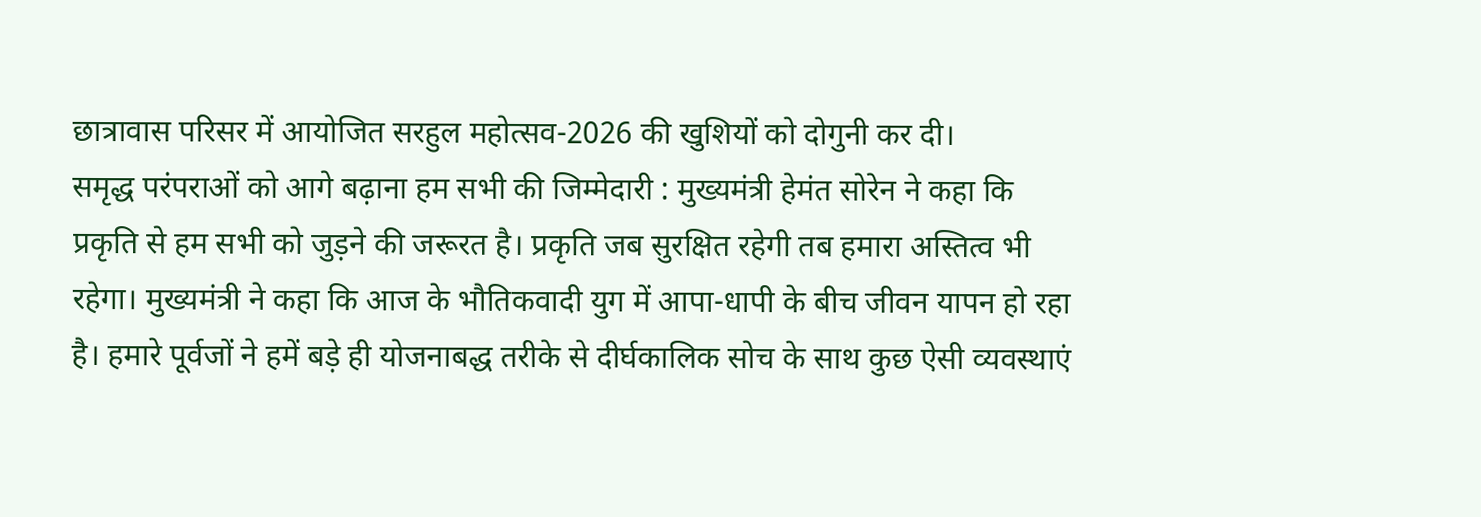छात्रावास परिसर में आयोजित सरहुल महोत्सव-2026 की खुशियों को दोगुनी कर दी।
समृद्ध परंपराओं को आगे बढ़ाना हम सभी की जिम्मेदारी : मुख्यमंत्री हेमंत सोरेन ने कहा कि प्रकृति से हम सभी को जुड़ने की जरूरत है। प्रकृति जब सुरक्षित रहेगी तब हमारा अस्तित्व भी रहेगा। मुख्यमंत्री ने कहा कि आज के भौतिकवादी युग में आपा-धापी के बीच जीवन यापन हो रहा है। हमारे पूर्वजों ने हमें बड़े ही योजनाबद्ध तरीके से दीर्घकालिक सोच के साथ कुछ ऐसी व्यवस्थाएं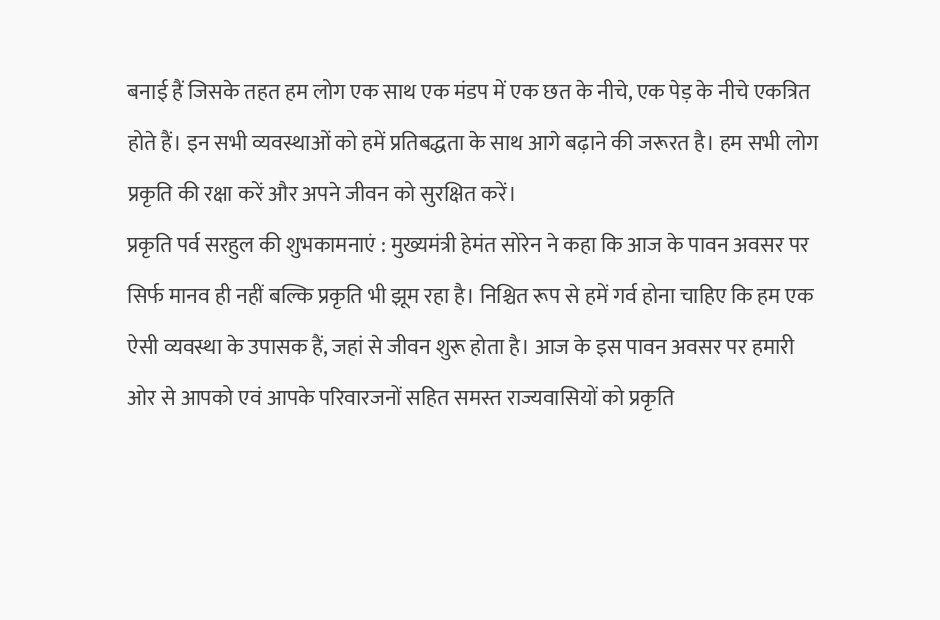बनाई हैं जिसके तहत हम लोग एक साथ एक मंडप में एक छत के नीचे, एक पेड़ के नीचे एकत्रित होते हैं। इन सभी व्यवस्थाओं को हमें प्रतिबद्धता के साथ आगे बढ़ाने की जरूरत है। हम सभी लोग प्रकृति की रक्षा करें और अपने जीवन को सुरक्षित करें।
प्रकृति पर्व सरहुल की शुभकामनाएं : मुख्यमंत्री हेमंत सोरेन ने कहा कि आज के पावन अवसर पर सिर्फ मानव ही नहीं बल्कि प्रकृति भी झूम रहा है। निश्चित रूप से हमें गर्व होना चाहिए कि हम एक ऐसी व्यवस्था के उपासक हैं, जहां से जीवन शुरू होता है। आज के इस पावन अवसर पर हमारी ओर से आपको एवं आपके परिवारजनों सहित समस्त राज्यवासियों को प्रकृति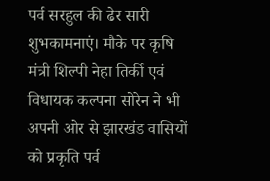पर्व सरहुल की ढेर सारी शुभकामनाएं। मौके पर कृषि मंत्री शिल्पी नेहा तिर्की एवं विधायक कल्पना सोरेन ने भी अपनी ओर से झारखंड वासियों को प्रकृति पर्व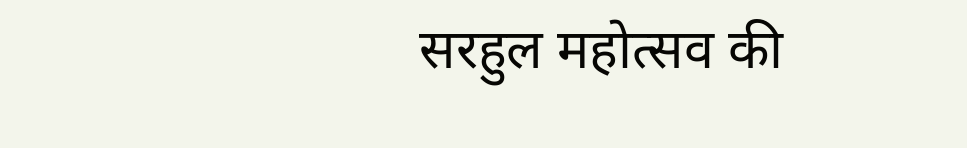सरहुल महोत्सव की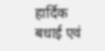हार्दिक बधाई एवं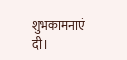शुभकामनाएं दी।